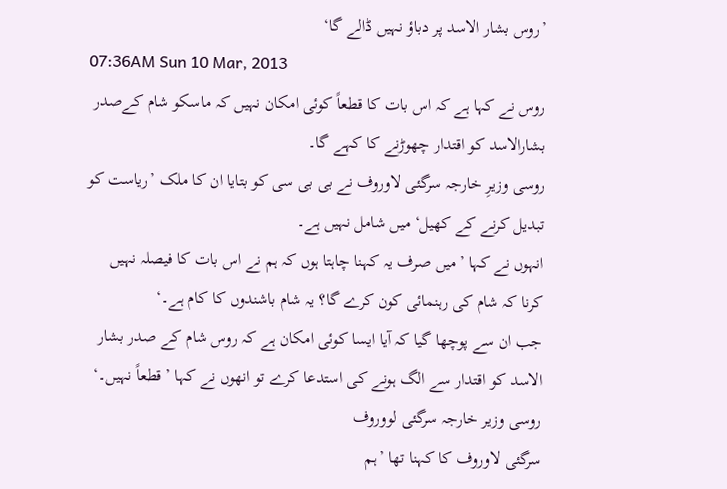’روس بشار الاسد پر دباؤ نہیں ڈالے گا‘
07:36AM Sun 10 Mar, 2013
روس نے کہا ہے کہ اس بات کا قطعاً کوئی امکان نہیں کہ ماسکو شام کےصدر بشارالاسد کو اقتدار چھوڑنے کا کہے گا۔
روسی وزیرِ خارجہ سرگئی لاوروف نے بی بی سی کو بتایا ان کا ملک ’ریاست کو تبدیل کرنے کے کھیل‘ میں شامل نہیں ہے۔
انہوں نے کہا ’میں صرف یہ کہنا چاہتا ہوں کہ ہم نے اس بات کا فیصلہ نہیں کرنا کہ شام کی رہنمائی کون کرے گا؟ یہ شام باشندوں کا کام ہے۔‘
جب ان سے پوچھا گیا کہ آیا ایسا کوئی امکان ہے کہ روس شام کے صدر بشار الاسد کو اقتدار سے الگ ہونے کی استدعا کرے تو انھوں نے کہا ’قطعاً نہیں۔‘
روسی وزیر خارجہ سرگئی لووروف
سرگئی لاوروف کا کہنا تھا ’ہم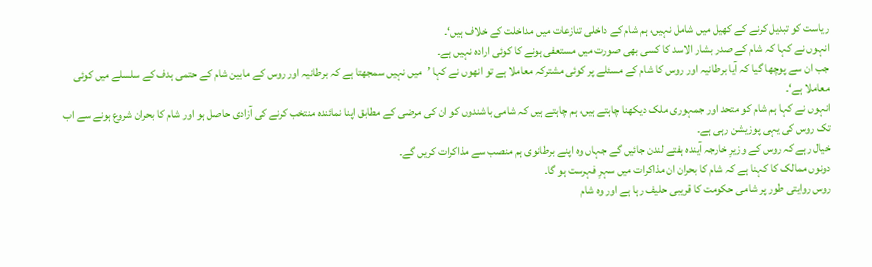ریاست کو تبدیل کرنے کے کھیل میں شامل نہیں، ہم شام کے داخلی تنازعات میں مداخلت کے خلاف ہیں‘۔
انہوں نے کہا کہ شام کے صدر بشار الاسد کا کسی بھی صورت میں مستعفی ہونے کا کوئی ارادہ نہیں ہے۔
جب ان سے پوچھا گیا کہ آیا برطانیہ اور روس کا شام کے مسئلے پر کوئی مشترکہ معاملا ہے تو انھوں نے کہا ’میں نہیں سمجھتا ہے کہ برطانیہ اور روس کے مابین شام کے حتمی ہدف کے سلسلے میں کوئی معاملا ہے‘۔
انہوں نے کہا ہم شام کو متحد اور جمہوری ملک دیکھنا چاہتے ہیں، ہم چاہتے ہیں کہ شامی باشندوں کو ان کی مرضی کے مطابق اپنا نمائندہ منتخب کرنے کی آزادی حاصل ہو اور شام کا بحران شروع ہونے سے اب تک روس کی یہی پوزیشن رہی ہے۔
خیال رہے کہ روس کے وزیرِ خارجہ آیندہ ہفتے لندن جائیں گے جہاں وہ اپنے برطانوی ہم منصب سے مذاکرات کریں گے۔
دونوں ممالک کا کہنا ہے کہ شام کا بحران ان مذاکرات میں سہرِ فہرست ہو گا۔
روس روایتی طور پر شامی حکومت کا قریبی حلیف رہا ہے اور وہ شام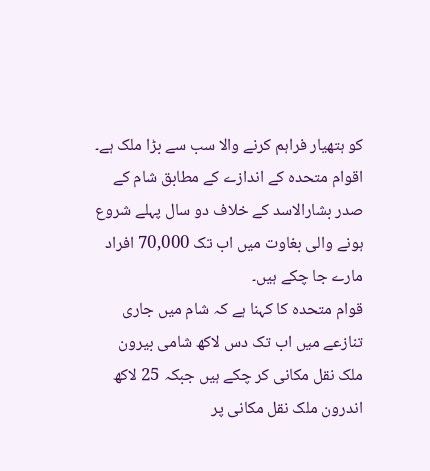کو ہتھیار فراہم کرنے والا سب سے بڑا ملک ہے۔
اقوام متحدہ کے اندازے کے مطابق شام کے صدر بشارالاسد کے خلاف دو سال پہلے شروع ہونے والی بغاوت میں اب تک 70,000 افراد مارے جا چکے ہیں۔
قوام متحدہ کا کہنا ہے کہ شام میں جاری تنازعے میں اب تک دس لاکھ شامی بیرون ملک نقل مکانی کر چکے ہیں جبکہ 25 لاکھ اندرون ملک نقل مکانی پر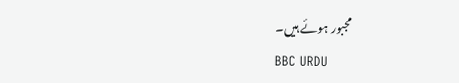مجبور ہوئے ہیں۔
BBC URDU